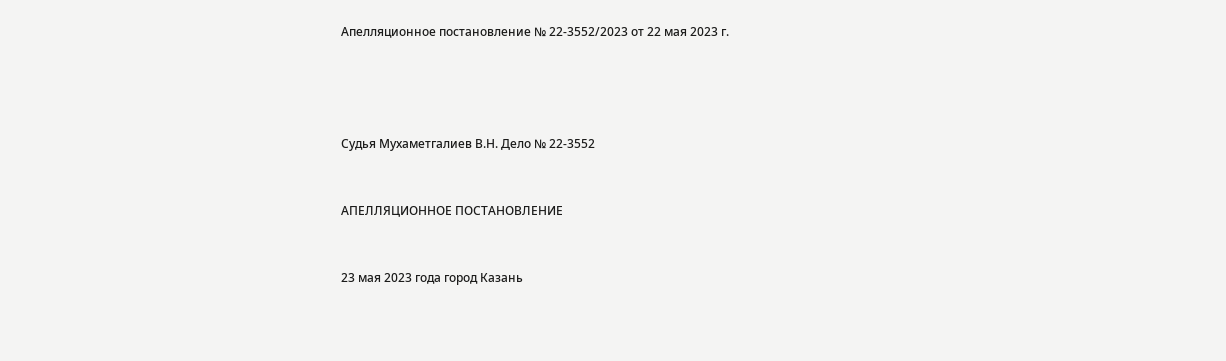Апелляционное постановление № 22-3552/2023 от 22 мая 2023 г.




Судья Мухаметгалиев В.Н. Дело № 22-3552


АПЕЛЛЯЦИОННОЕ ПОСТАНОВЛЕНИЕ


23 мая 2023 года город Казань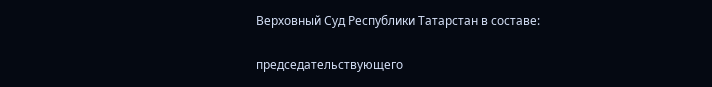Верховный Суд Республики Татарстан в составе:

председательствующего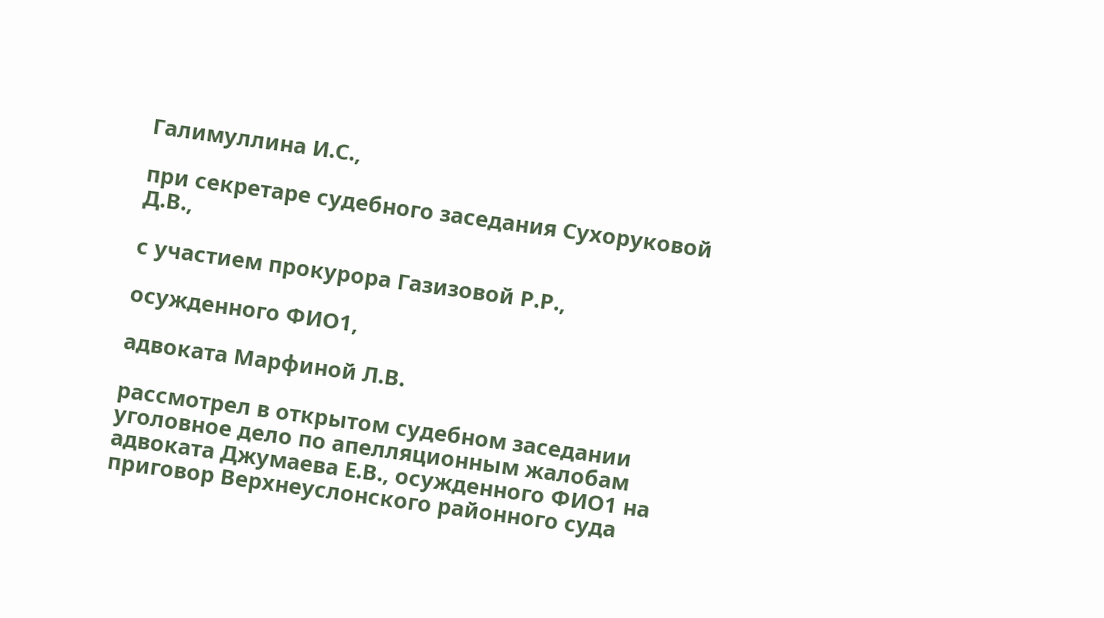Галимуллина И.С.,

при секретаре судебного заседания Сухоруковой Д.В.,

с участием прокурора Газизовой Р.Р.,

осужденного ФИО1,

адвоката Марфиной Л.В.

рассмотрел в открытом судебном заседании уголовное дело по апелляционным жалобам адвоката Джумаева Е.В., осужденного ФИО1 на приговор Верхнеуслонского районного суда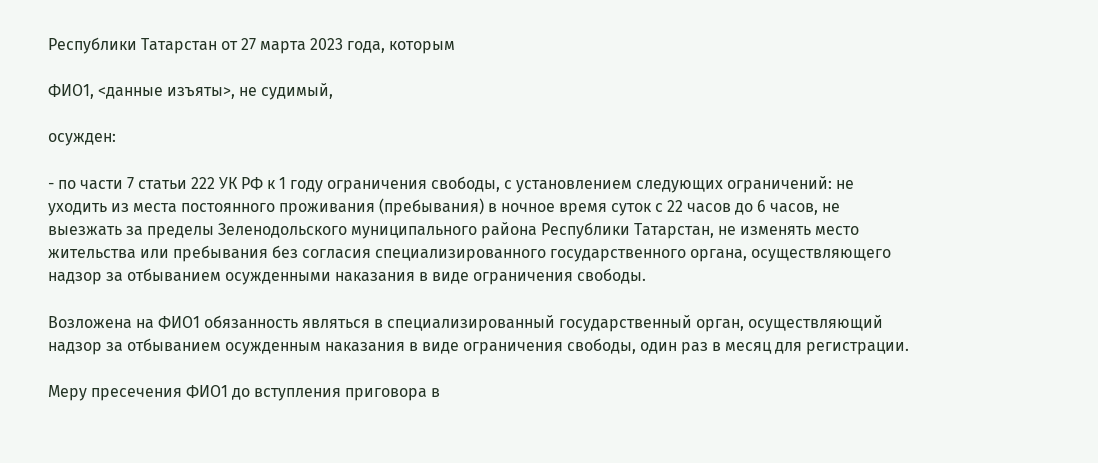Республики Татарстан от 27 марта 2023 года, которым

ФИО1, <данные изъяты>, не судимый,

осужден:

- по части 7 статьи 222 УК РФ к 1 году ограничения свободы, с установлением следующих ограничений: не уходить из места постоянного проживания (пребывания) в ночное время суток с 22 часов до 6 часов, не выезжать за пределы Зеленодольского муниципального района Республики Татарстан, не изменять место жительства или пребывания без согласия специализированного государственного органа, осуществляющего надзор за отбыванием осужденными наказания в виде ограничения свободы.

Возложена на ФИО1 обязанность являться в специализированный государственный орган, осуществляющий надзор за отбыванием осужденным наказания в виде ограничения свободы, один раз в месяц для регистрации.

Меру пресечения ФИО1 до вступления приговора в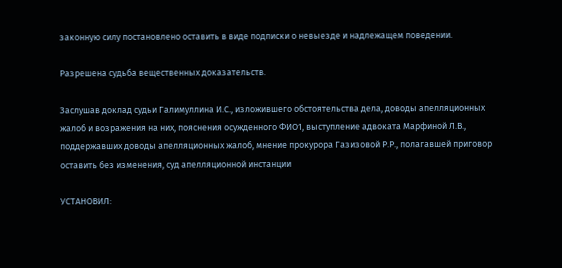законную силу постановлено оставить в виде подписки о невыезде и надлежащем поведении.

Разрешена судьба вещественных доказательств.

Заслушав доклад судьи Галимуллина И.С., изложившего обстоятельства дела, доводы апелляционных жалоб и возражения на них, пояснения осужденного ФИО1, выступление адвоката Марфиной Л.В., поддержавших доводы апелляционных жалоб, мнение прокурора Газизовой Р.Р., полагавшей приговор оставить без изменения, суд апелляционной инстанции

УСТАНОВИЛ: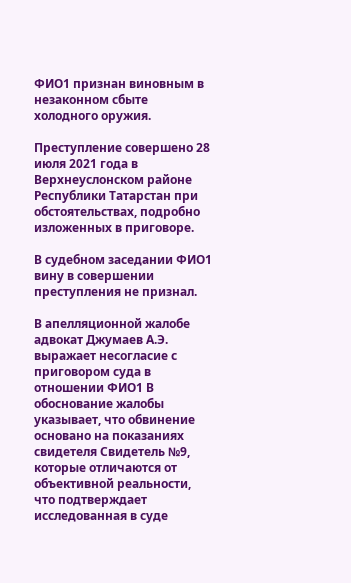ФИО1 признан виновным в незаконном сбыте холодного оружия.

Преступление совершено 28 июля 2021 года в Верхнеуслонском районе Республики Татарстан при обстоятельствах, подробно изложенных в приговоре.

В судебном заседании ФИО1 вину в совершении преступления не признал.

В апелляционной жалобе адвокат Джумаев А.Э. выражает несогласие с приговором суда в отношении ФИО1 В обоснование жалобы указывает, что обвинение основано на показаниях свидетеля Свидетель №9, которые отличаются от объективной реальности, что подтверждает исследованная в суде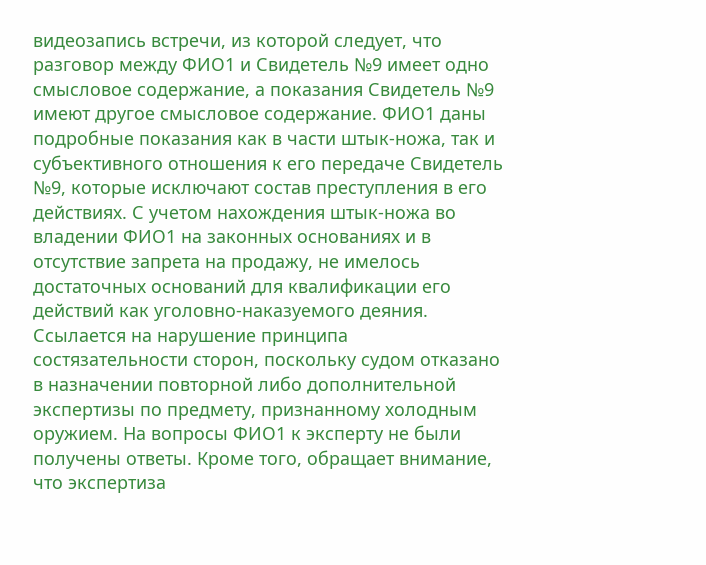видеозапись встречи, из которой следует, что разговор между ФИО1 и Свидетель №9 имеет одно смысловое содержание, а показания Свидетель №9 имеют другое смысловое содержание. ФИО1 даны подробные показания как в части штык-ножа, так и субъективного отношения к его передаче Свидетель №9, которые исключают состав преступления в его действиях. С учетом нахождения штык-ножа во владении ФИО1 на законных основаниях и в отсутствие запрета на продажу, не имелось достаточных оснований для квалификации его действий как уголовно-наказуемого деяния. Ссылается на нарушение принципа состязательности сторон, поскольку судом отказано в назначении повторной либо дополнительной экспертизы по предмету, признанному холодным оружием. На вопросы ФИО1 к эксперту не были получены ответы. Кроме того, обращает внимание, что экспертиза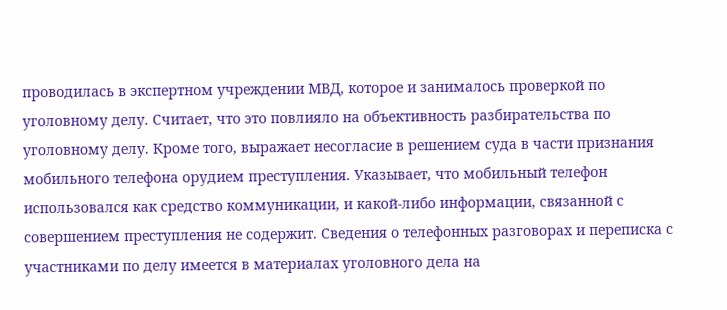проводилась в экспертном учреждении МВД, которое и занималось проверкой по уголовному делу. Считает, что это повлияло на объективность разбирательства по уголовному делу. Кроме того, выражает несогласие в решением суда в части признания мобильного телефона орудием преступления. Указывает, что мобильный телефон использовался как средство коммуникации, и какой-либо информации, связанной с совершением преступления не содержит. Сведения о телефонных разговорах и переписка с участниками по делу имеется в материалах уголовного дела на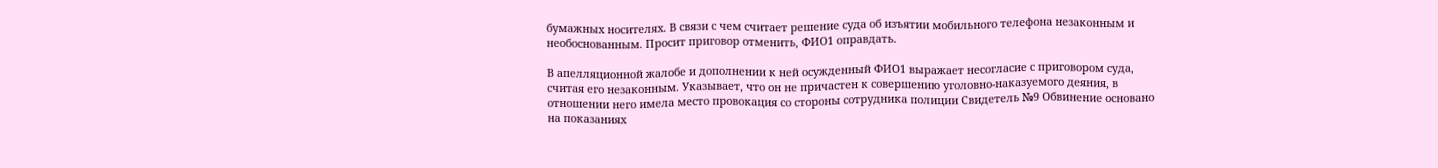бумажных носителях. В связи с чем считает решение суда об изъятии мобильного телефона незаконным и необоснованным. Просит приговор отменить, ФИО1 оправдать.

В апелляционной жалобе и дополнении к ней осужденный ФИО1 выражает несогласие с приговором суда, считая его незаконным. Указывает, что он не причастен к совершению уголовно-наказуемого деяния, в отношении него имела место провокация со стороны сотрудника полиции Свидетель №9 Обвинение основано на показаниях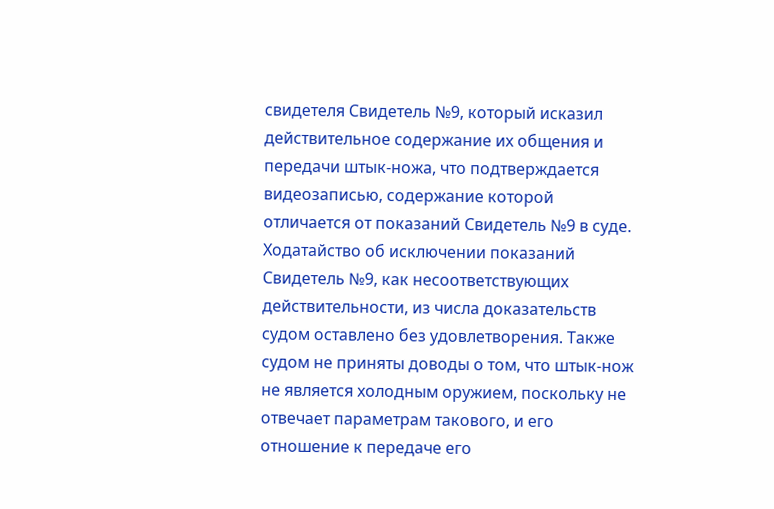свидетеля Свидетель №9, который исказил действительное содержание их общения и передачи штык-ножа, что подтверждается видеозаписью, содержание которой отличается от показаний Свидетель №9 в суде. Ходатайство об исключении показаний Свидетель №9, как несоответствующих действительности, из числа доказательств судом оставлено без удовлетворения. Также судом не приняты доводы о том, что штык-нож не является холодным оружием, поскольку не отвечает параметрам такового, и его отношение к передаче его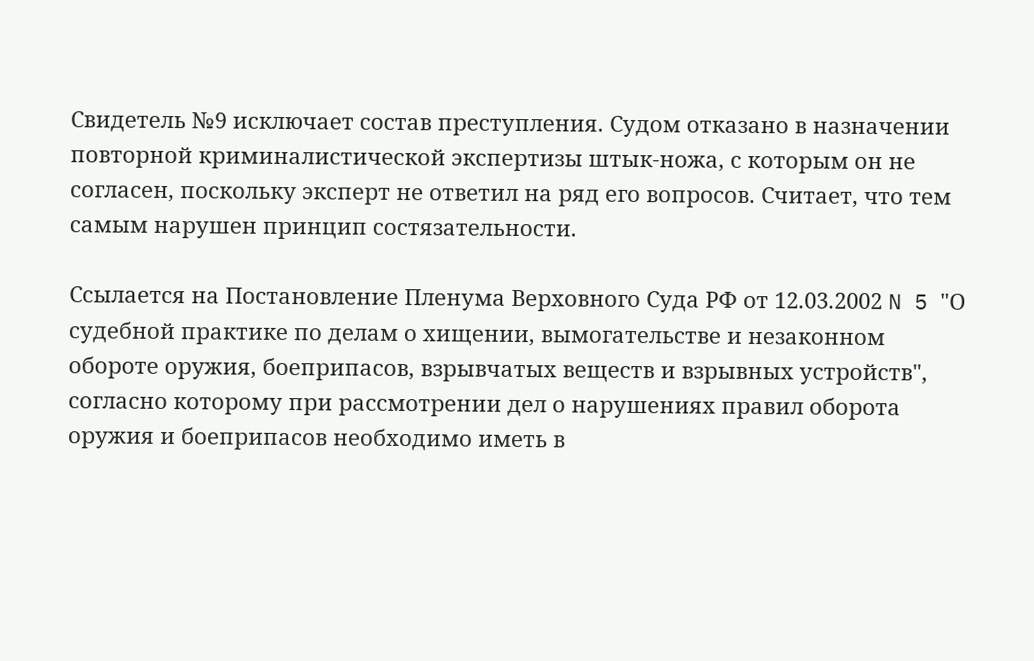Свидетель №9 исключает состав преступления. Судом отказано в назначении повторной криминалистической экспертизы штык-ножа, с которым он не согласен, поскольку эксперт не ответил на ряд его вопросов. Считает, что тем самым нарушен принцип состязательности.

Ссылается на Постановление Пленума Верховного Суда РФ от 12.03.2002 N 5 "О судебной практике по делам о хищении, вымогательстве и незаконном обороте оружия, боеприпасов, взрывчатых веществ и взрывных устройств", согласно которому при рассмотрении дел о нарушениях правил оборота оружия и боеприпасов необходимо иметь в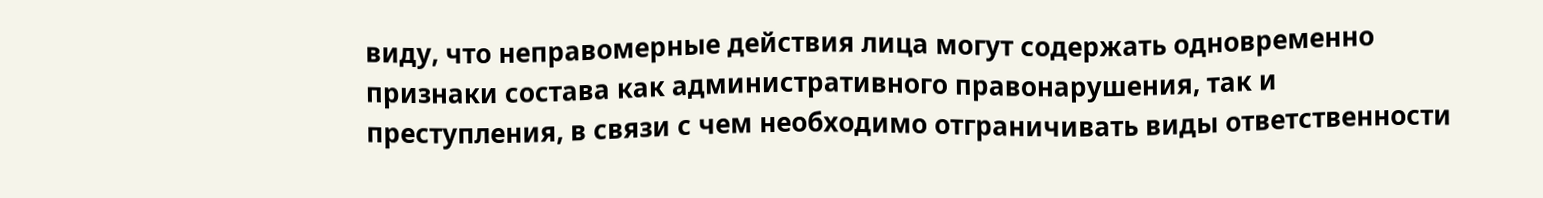виду, что неправомерные действия лица могут содержать одновременно признаки состава как административного правонарушения, так и преступления, в связи с чем необходимо отграничивать виды ответственности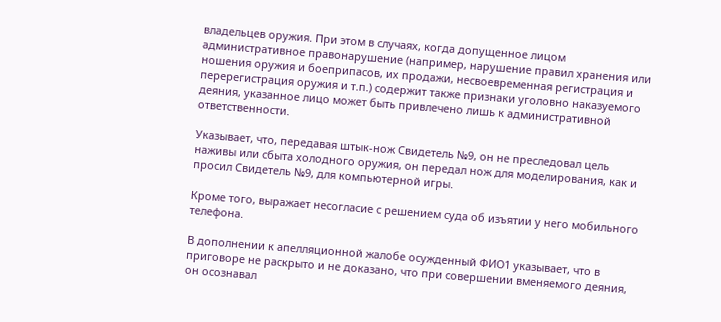владельцев оружия. При этом в случаях, когда допущенное лицом административное правонарушение (например, нарушение правил хранения или ношения оружия и боеприпасов, их продажи, несвоевременная регистрация и перерегистрация оружия и т.п.) содержит также признаки уголовно наказуемого деяния, указанное лицо может быть привлечено лишь к административной ответственности.

Указывает, что, передавая штык-нож Свидетель №9, он не преследовал цель наживы или сбыта холодного оружия, он передал нож для моделирования, как и просил Свидетель №9, для компьютерной игры.

Кроме того, выражает несогласие с решением суда об изъятии у него мобильного телефона.

В дополнении к апелляционной жалобе осужденный ФИО1 указывает, что в приговоре не раскрыто и не доказано, что при совершении вменяемого деяния, он осознавал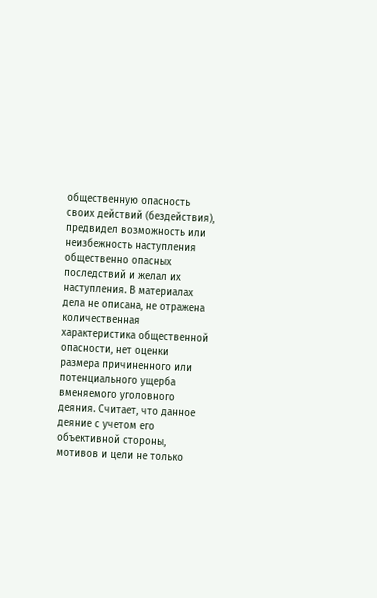общественную опасность своих действий (бездействия), предвидел возможность или неизбежность наступления общественно опасных последствий и желал их наступления. В материалах дела не описана, не отражена количественная характеристика общественной опасности, нет оценки размера причиненного или потенциального ущерба вменяемого уголовного деяния. Считает, что данное деяние с учетом его объективной стороны, мотивов и цели не только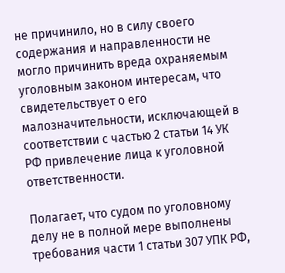не причинило, но в силу своего содержания и направленности не могло причинить вреда охраняемым уголовным законом интересам, что свидетельствует о его малозначительности, исключающей в соответствии с частью 2 статьи 14 УК РФ привлечение лица к уголовной ответственности.

Полагает, что судом по уголовному делу не в полной мере выполнены требования части 1 статьи 307 УПК РФ,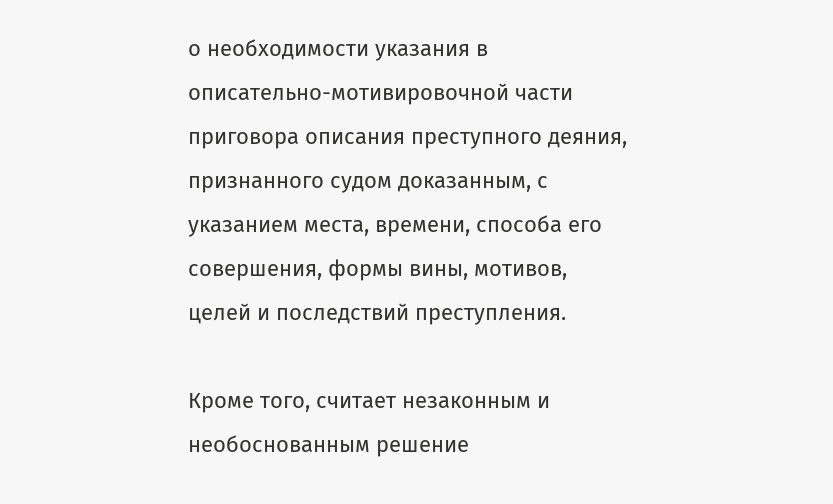о необходимости указания в описательно-мотивировочной части приговора описания преступного деяния, признанного судом доказанным, с указанием места, времени, способа его совершения, формы вины, мотивов, целей и последствий преступления.

Кроме того, считает незаконным и необоснованным решение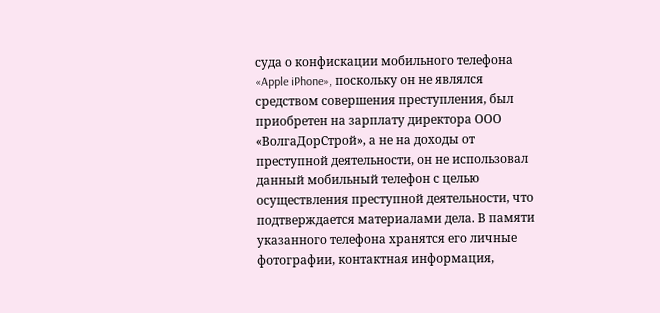суда о конфискации мобильного телефона «Apple iPhone», поскольку он не являлся средством совершения преступления, был приобретен на зарплату директора ООО «ВолгаДорСтрой», а не на доходы от преступной деятельности, он не использовал данный мобильный телефон с целью осуществления преступной деятельности, что подтверждается материалами дела. В памяти указанного телефона хранятся его личные фотографии, контактная информация,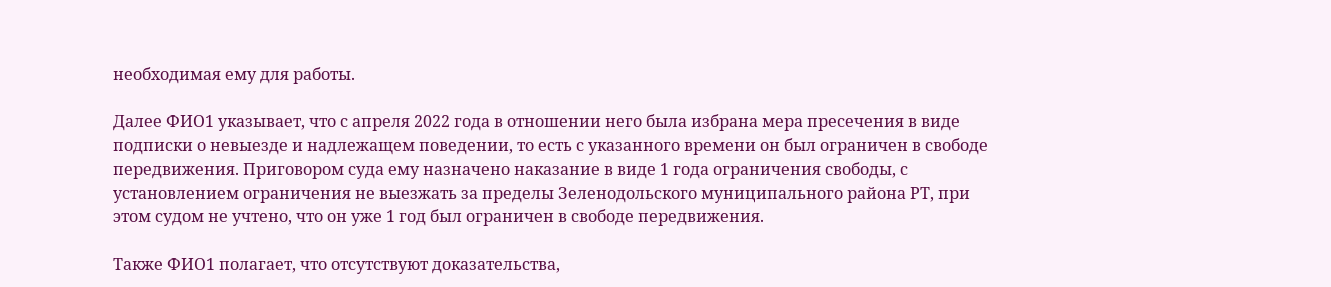необходимая ему для работы.

Далее ФИО1 указывает, что с апреля 2022 года в отношении него была избрана мера пресечения в виде подписки о невыезде и надлежащем поведении, то есть с указанного времени он был ограничен в свободе передвижения. Приговором суда ему назначено наказание в виде 1 года ограничения свободы, с установлением ограничения не выезжать за пределы Зеленодольского муниципального района РТ, при этом судом не учтено, что он уже 1 год был ограничен в свободе передвижения.

Также ФИО1 полагает, что отсутствуют доказательства,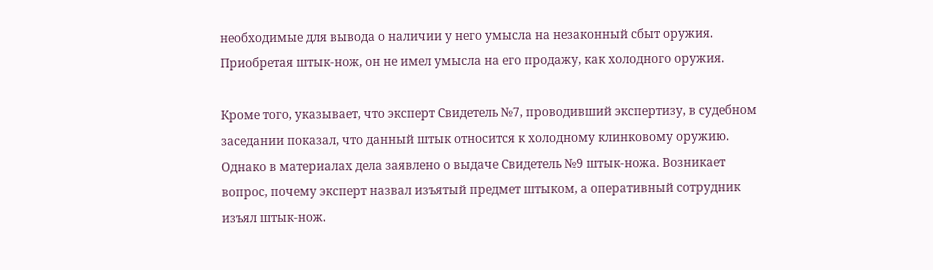необходимые для вывода о наличии у него умысла на незаконный сбыт оружия. Приобретая штык-нож, он не имел умысла на его продажу, как холодного оружия.

Кроме того, указывает, что эксперт Свидетель №7, проводивший экспертизу, в судебном заседании показал, что данный штык относится к холодному клинковому оружию. Однако в материалах дела заявлено о выдаче Свидетель №9 штык-ножа. Возникает вопрос, почему эксперт назвал изъятый предмет штыком, а оперативный сотрудник изъял штык-нож.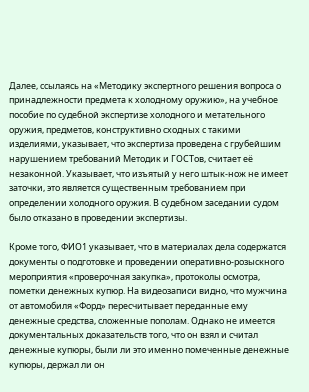Далее, ссылаясь на «Методику экспертного решения вопроса о принадлежности предмета к холодному оружию», на учебное пособие по судебной экспертизе холодного и метательного оружия, предметов, конструктивно сходных с такими изделиями, указывает, что экспертиза проведена с грубейшим нарушением требований Методик и ГОСТов, считает её незаконной. Указывает, что изъятый у него штык-нож не имеет заточки, это является существенным требованием при определении холодного оружия. В судебном заседании судом было отказано в проведении экспертизы.

Кроме того, ФИО1 указывает, что в материалах дела содержатся документы о подготовке и проведении оперативно-розыскного мероприятия «проверочная закупка», протоколы осмотра, пометки денежных купюр. На видеозаписи видно, что мужчина от автомобиля «Форд» пересчитывает переданные ему денежные средства, сложенные пополам. Однако не имеется документальных доказательств того, что он взял и считал денежные купюры, были ли это именно помеченные денежные купюры, держал ли он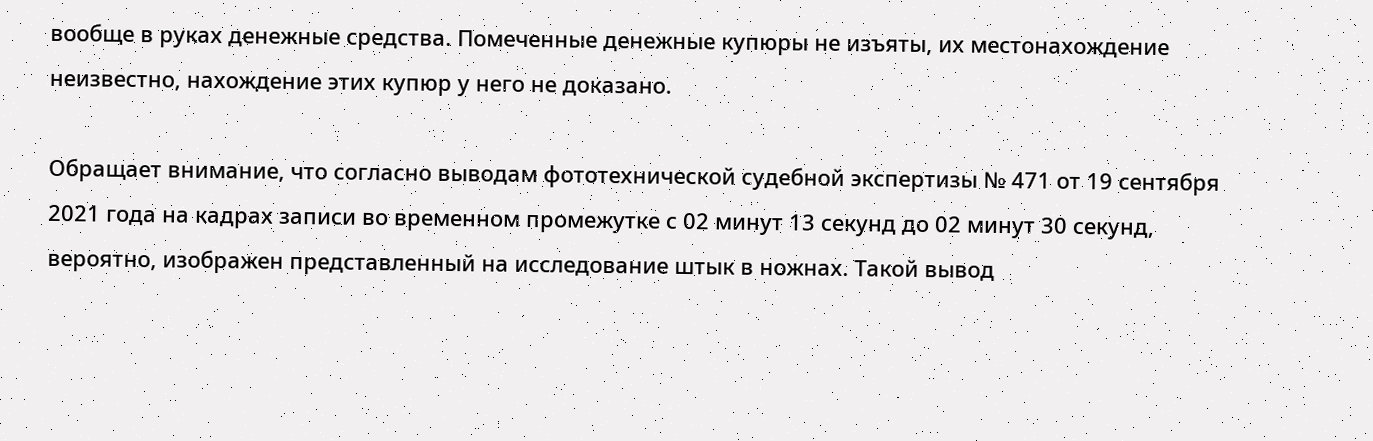вообще в руках денежные средства. Помеченные денежные купюры не изъяты, их местонахождение неизвестно, нахождение этих купюр у него не доказано.

Обращает внимание, что согласно выводам фототехнической судебной экспертизы № 471 от 19 сентября 2021 года на кадрах записи во временном промежутке с 02 минут 13 секунд до 02 минут 30 секунд, вероятно, изображен представленный на исследование штык в ножнах. Такой вывод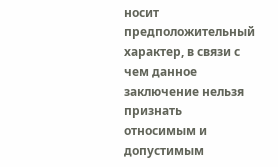носит предположительный характер, в связи с чем данное заключение нельзя признать относимым и допустимым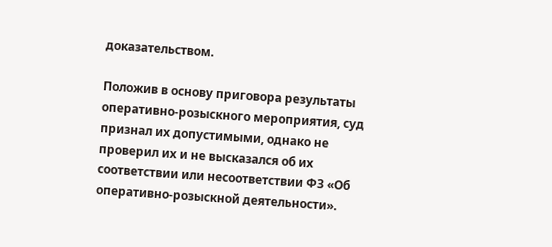доказательством.

Положив в основу приговора результаты оперативно-розыскного мероприятия, суд признал их допустимыми, однако не проверил их и не высказался об их соответствии или несоответствии ФЗ «Об оперативно-розыскной деятельности».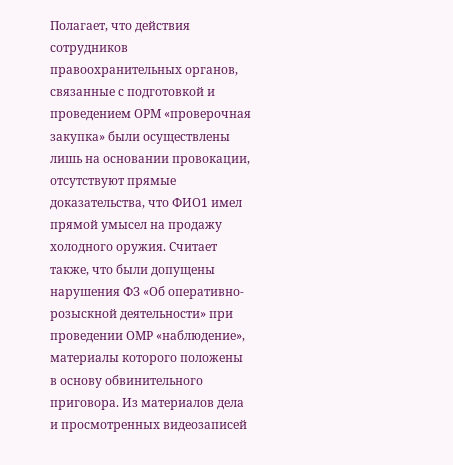Полагает, что действия сотрудников правоохранительных органов, связанные с подготовкой и проведением ОРМ «проверочная закупка» были осуществлены лишь на основании провокации, отсутствуют прямые доказательства, что ФИО1 имел прямой умысел на продажу холодного оружия. Считает также, что были допущены нарушения ФЗ «Об оперативно-розыскной деятельности» при проведении ОМР «наблюдение», материалы которого положены в основу обвинительного приговора. Из материалов дела и просмотренных видеозаписей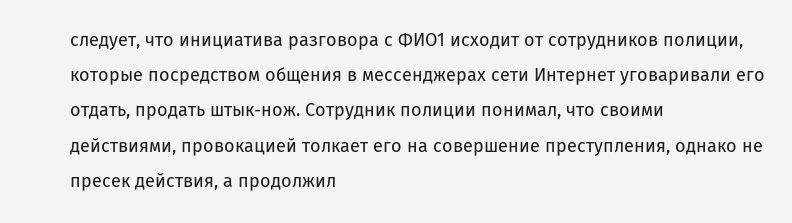следует, что инициатива разговора с ФИО1 исходит от сотрудников полиции, которые посредством общения в мессенджерах сети Интернет уговаривали его отдать, продать штык-нож. Сотрудник полиции понимал, что своими действиями, провокацией толкает его на совершение преступления, однако не пресек действия, а продолжил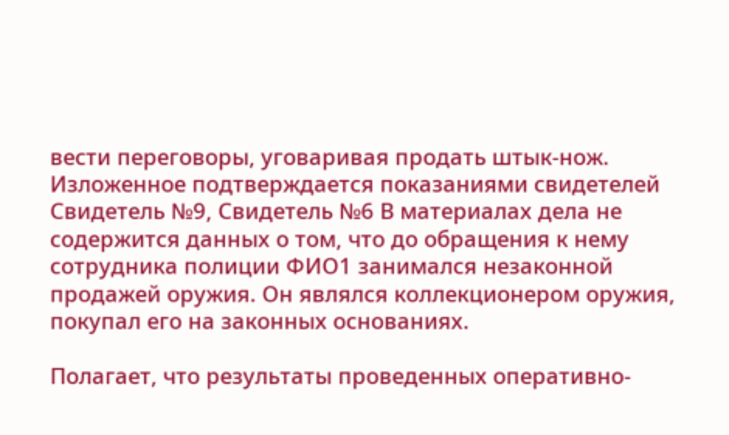вести переговоры, уговаривая продать штык-нож. Изложенное подтверждается показаниями свидетелей Свидетель №9, Свидетель №6 В материалах дела не содержится данных о том, что до обращения к нему сотрудника полиции ФИО1 занимался незаконной продажей оружия. Он являлся коллекционером оружия, покупал его на законных основаниях.

Полагает, что результаты проведенных оперативно-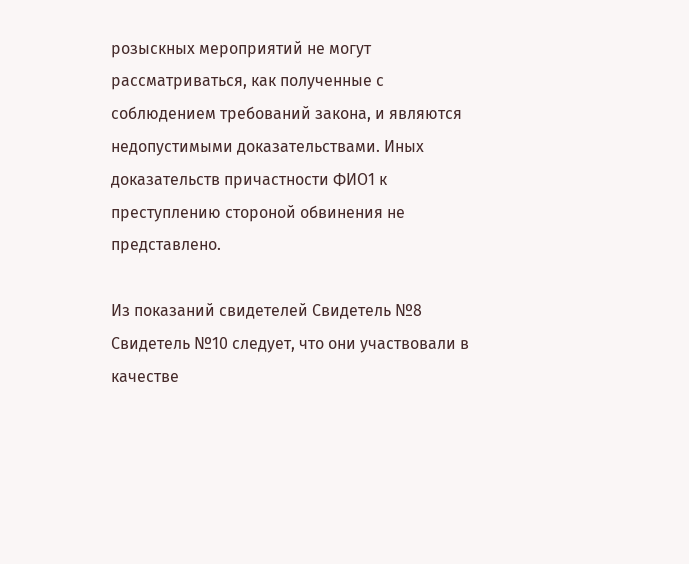розыскных мероприятий не могут рассматриваться, как полученные с соблюдением требований закона, и являются недопустимыми доказательствами. Иных доказательств причастности ФИО1 к преступлению стороной обвинения не представлено.

Из показаний свидетелей Свидетель №8 Свидетель №10 следует, что они участвовали в качестве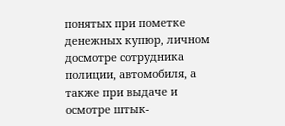понятых при пометке денежных купюр, личном досмотре сотрудника полиции, автомобиля, а также при выдаче и осмотре штык-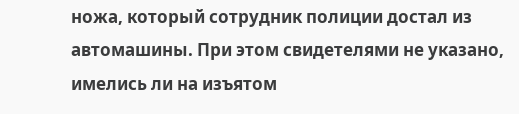ножа, который сотрудник полиции достал из автомашины. При этом свидетелями не указано, имелись ли на изъятом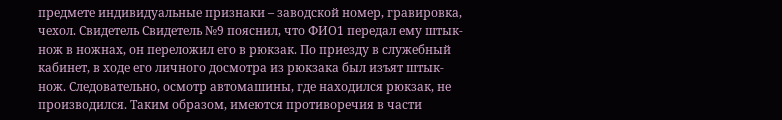предмете индивидуальные признаки – заводской номер, гравировка, чехол. Свидетель Свидетель №9 пояснил, что ФИО1 передал ему штык-нож в ножнах, он переложил его в рюкзак. По приезду в служебный кабинет, в ходе его личного досмотра из рюкзака был изъят штык-нож. Следовательно, осмотр автомашины, где находился рюкзак, не производился. Таким образом, имеются противоречия в части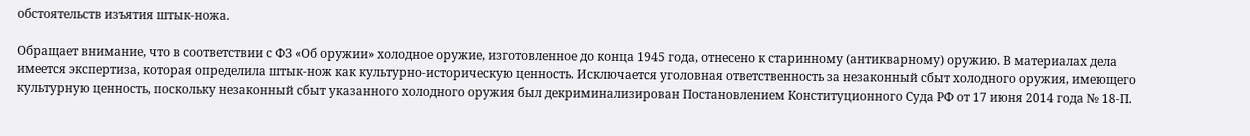обстоятельств изъятия штык-ножа.

Обращает внимание, что в соответствии с ФЗ «Об оружии» холодное оружие, изготовленное до конца 1945 года, отнесено к старинному (антикварному) оружию. В материалах дела имеется экспертиза, которая определила штык-нож как культурно-историческую ценность. Исключается уголовная ответственность за незаконный сбыт холодного оружия, имеющего культурную ценность, поскольку незаконный сбыт указанного холодного оружия был декриминализирован Постановлением Конституционного Суда РФ от 17 июня 2014 года № 18-П.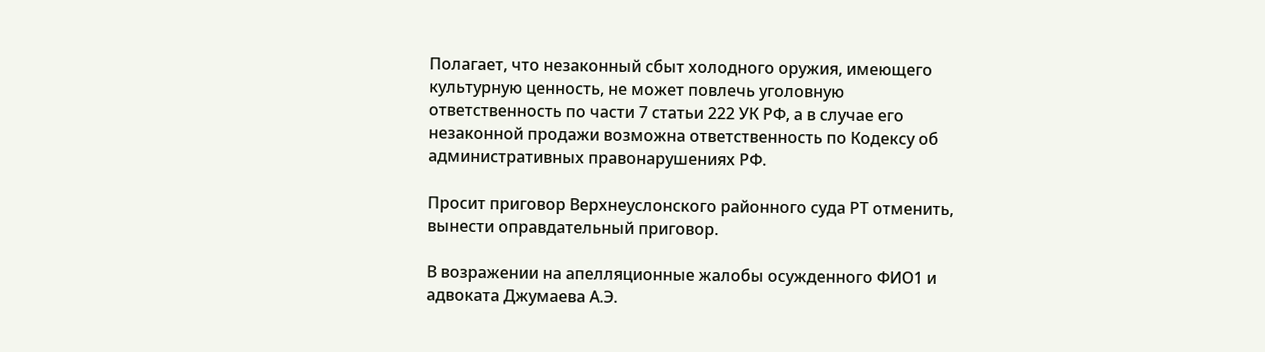Полагает, что незаконный сбыт холодного оружия, имеющего культурную ценность, не может повлечь уголовную ответственность по части 7 статьи 222 УК РФ, а в случае его незаконной продажи возможна ответственность по Кодексу об административных правонарушениях РФ.

Просит приговор Верхнеуслонского районного суда РТ отменить, вынести оправдательный приговор.

В возражении на апелляционные жалобы осужденного ФИО1 и адвоката Джумаева А.Э.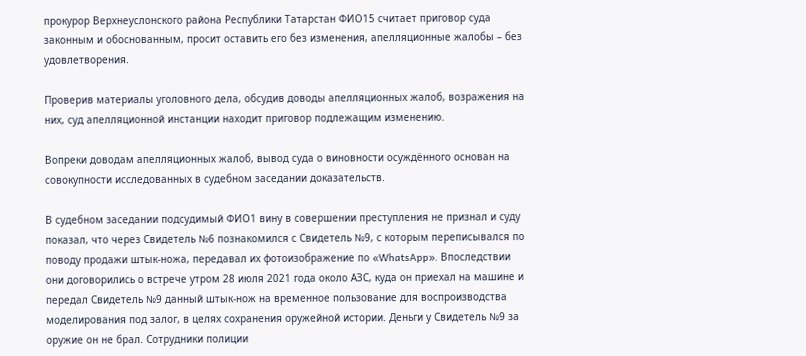прокурор Верхнеуслонского района Республики Татарстан ФИО15 считает приговор суда законным и обоснованным, просит оставить его без изменения, апелляционные жалобы – без удовлетворения.

Проверив материалы уголовного дела, обсудив доводы апелляционных жалоб, возражения на них, суд апелляционной инстанции находит приговор подлежащим изменению.

Вопреки доводам апелляционных жалоб, вывод суда о виновности осуждённого основан на совокупности исследованных в судебном заседании доказательств.

В судебном заседании подсудимый ФИО1 вину в совершении преступления не признал и суду показал, что через Свидетель №6 познакомился с Свидетель №9, с которым переписывался по поводу продажи штык-ножа, передавал их фотоизображение по «WhatsApp». Впоследствии они договорились о встрече утром 28 июля 2021 года около АЗС, куда он приехал на машине и передал Свидетель №9 данный штык-нож на временное пользование для воспроизводства моделирования под залог, в целях сохранения оружейной истории. Деньги у Свидетель №9 за оружие он не брал. Сотрудники полиции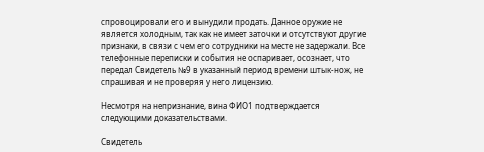спровоцировали его и вынудили продать. Данное оружие не является холодным, так как не имеет заточки и отсутствуют другие признаки, в связи с чем его сотрудники на месте не задержали. Все телефонные переписки и события не оспаривает, осознает, что передал Свидетель №9 в указанный период времени штык-нож, не спрашивая и не проверяя у него лицензию.

Несмотря на непризнание, вина ФИО1 подтверждается следующими доказательствами.

Свидетель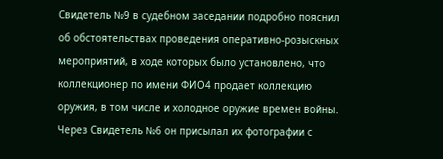Свидетель №9 в судебном заседании подробно пояснил об обстоятельствах проведения оперативно-розыскных мероприятий, в ходе которых было установлено, что коллекционер по имени ФИО4 продает коллекцию оружия, в том числе и холодное оружие времен войны. Через Свидетель №6 он присылал их фотографии с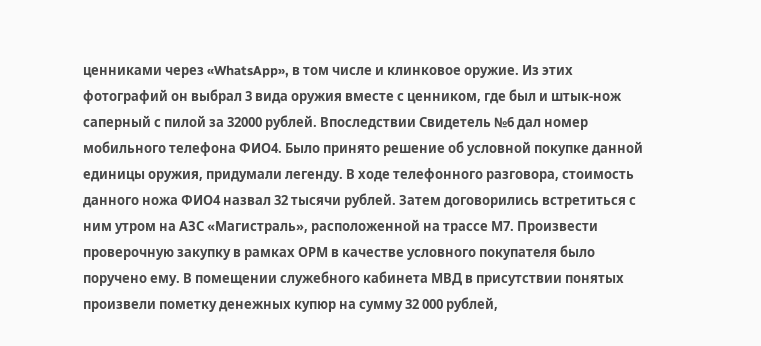ценниками через «WhatsApp», в том числе и клинковое оружие. Из этих фотографий он выбрал 3 вида оружия вместе с ценником, где был и штык-нож саперный с пилой за 32000 рублей. Впоследствии Свидетель №6 дал номер мобильного телефона ФИО4. Было принято решение об условной покупке данной единицы оружия, придумали легенду. В ходе телефонного разговора, стоимость данного ножа ФИО4 назвал 32 тысячи рублей. Затем договорились встретиться с ним утром на АЗС «Магистраль», расположенной на трассе М7. Произвести проверочную закупку в рамках ОРМ в качестве условного покупателя было поручено ему. В помещении служебного кабинета МВД в присутствии понятых произвели пометку денежных купюр на сумму 32 000 рублей,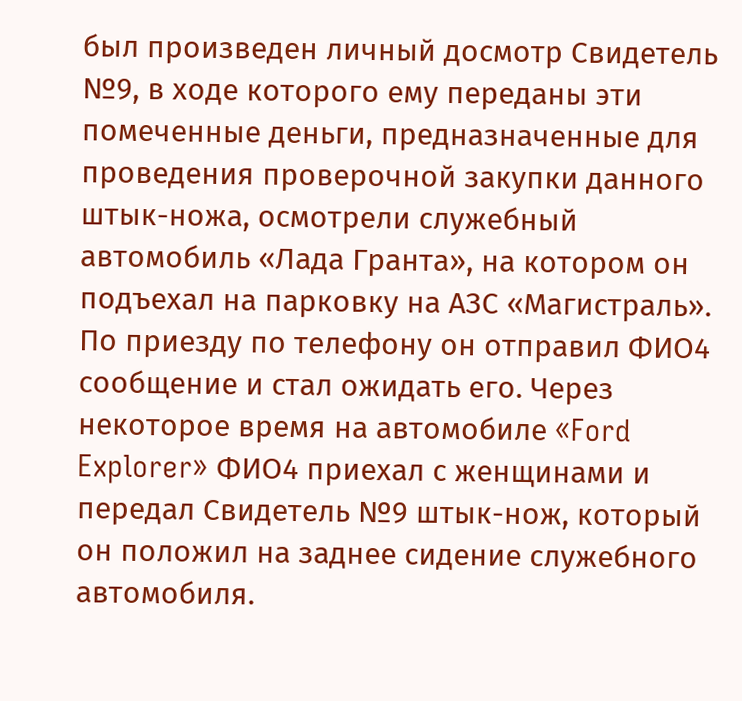был произведен личный досмотр Свидетель №9, в ходе которого ему переданы эти помеченные деньги, предназначенные для проведения проверочной закупки данного штык-ножа, осмотрели служебный автомобиль «Лада Гранта», на котором он подъехал на парковку на АЗС «Магистраль». По приезду по телефону он отправил ФИО4 сообщение и стал ожидать его. Через некоторое время на автомобиле «Ford Explorer» ФИО4 приехал с женщинами и передал Свидетель №9 штык-нож, который он положил на заднее сидение служебного автомобиля.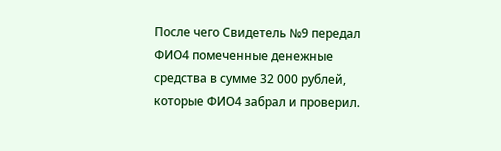После чего Свидетель №9 передал ФИО4 помеченные денежные средства в сумме 32 000 рублей, которые ФИО4 забрал и проверил.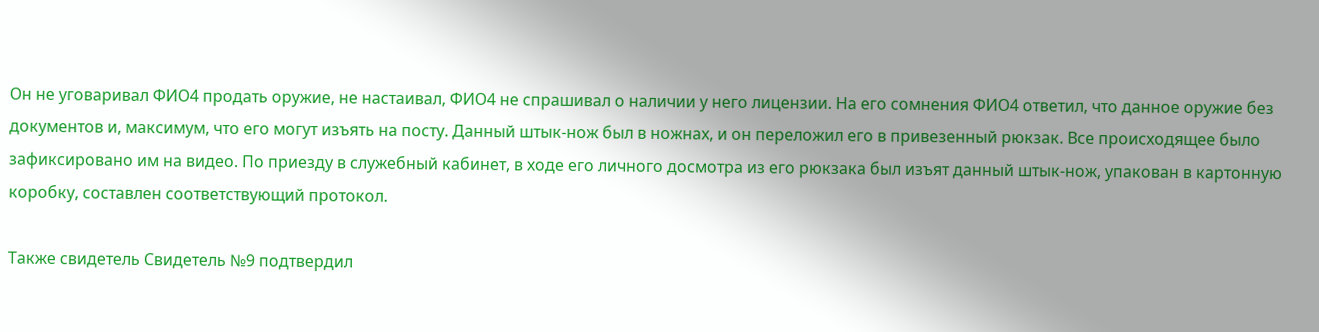Он не уговаривал ФИО4 продать оружие, не настаивал, ФИО4 не спрашивал о наличии у него лицензии. На его сомнения ФИО4 ответил, что данное оружие без документов и, максимум, что его могут изъять на посту. Данный штык-нож был в ножнах, и он переложил его в привезенный рюкзак. Все происходящее было зафиксировано им на видео. По приезду в служебный кабинет, в ходе его личного досмотра из его рюкзака был изъят данный штык-нож, упакован в картонную коробку, составлен соответствующий протокол.

Также свидетель Свидетель №9 подтвердил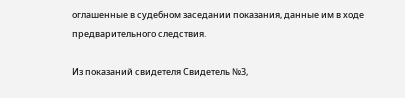оглашенные в судебном заседании показания, данные им в ходе предварительного следствия.

Из показаний свидетеля Свидетель №3,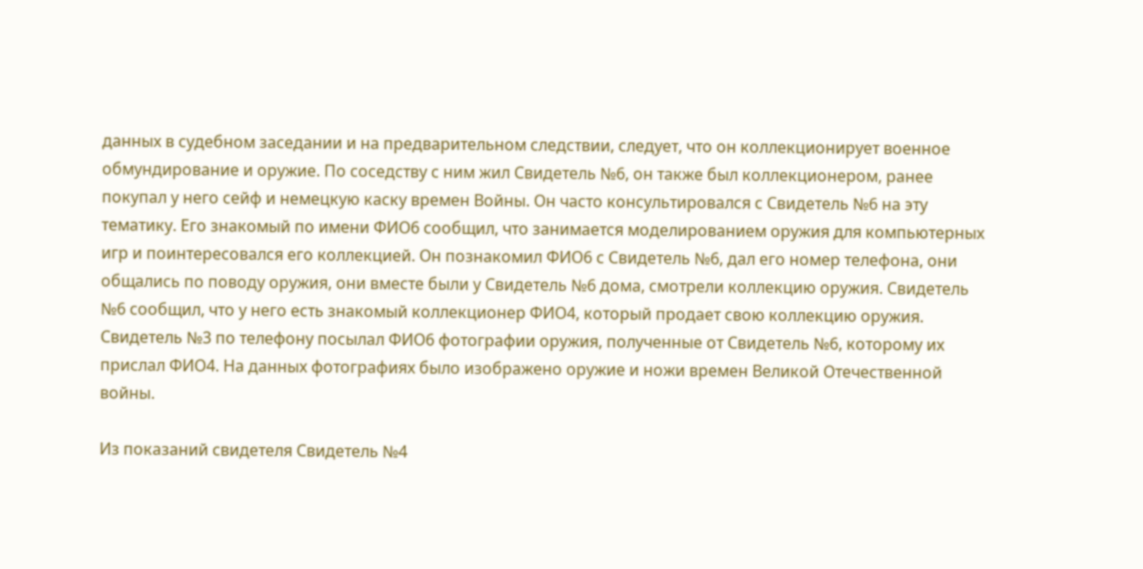данных в судебном заседании и на предварительном следствии, следует, что он коллекционирует военное обмундирование и оружие. По соседству с ним жил Свидетель №6, он также был коллекционером, ранее покупал у него сейф и немецкую каску времен Войны. Он часто консультировался с Свидетель №6 на эту тематику. Его знакомый по имени ФИО6 сообщил, что занимается моделированием оружия для компьютерных игр и поинтересовался его коллекцией. Он познакомил ФИО6 с Свидетель №6, дал его номер телефона, они общались по поводу оружия, они вместе были у Свидетель №6 дома, смотрели коллекцию оружия. Свидетель №6 сообщил, что у него есть знакомый коллекционер ФИО4, который продает свою коллекцию оружия. Свидетель №3 по телефону посылал ФИО6 фотографии оружия, полученные от Свидетель №6, которому их прислал ФИО4. На данных фотографиях было изображено оружие и ножи времен Великой Отечественной войны.

Из показаний свидетеля Свидетель №4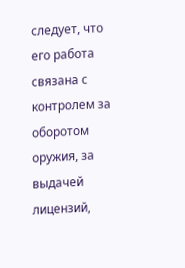следует, что его работа связана с контролем за оборотом оружия, за выдачей лицензий,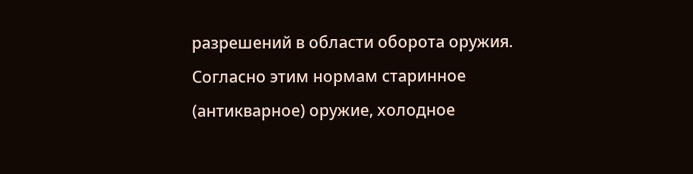разрешений в области оборота оружия. Согласно этим нормам старинное (антикварное) оружие, холодное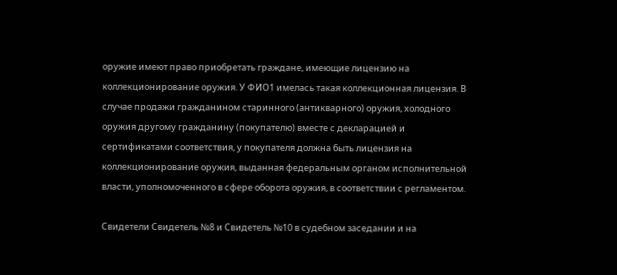оружие имеют право приобретать граждане, имеющие лицензию на коллекционирование оружия. У ФИО1 имелась такая коллекционная лицензия. В случае продажи гражданином старинного (антикварного) оружия, холодного оружия другому гражданину (покупателю) вместе с декларацией и сертификатами соответствия, у покупателя должна быть лицензия на коллекционирование оружия, выданная федеральным органом исполнительной власти, уполномоченного в сфере оборота оружия, в соответствии с регламентом.

Свидетели Свидетель №8 и Свидетель №10 в судебном заседании и на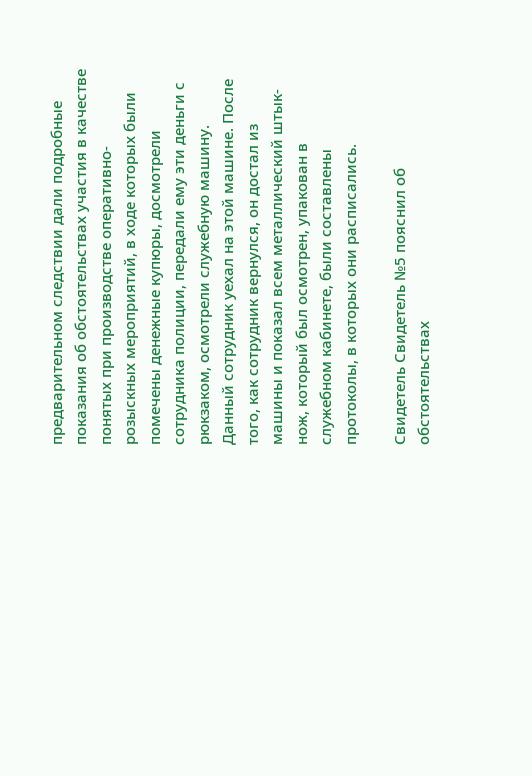предварительном следствии дали подробные показания об обстоятельствах участия в качестве понятых при производстве оперативно-розыскных мероприятий, в ходе которых были помечены денежные купюры, досмотрели сотрудника полиции, передали ему эти деньги с рюкзаком, осмотрели служебную машину. Данный сотрудник уехал на этой машине. После того, как сотрудник вернулся, он достал из машины и показал всем металлический штык-нож, который был осмотрен, упакован в служебном кабинете, были составлены протоколы, в которых они расписались.

Свидетель Свидетель №5 пояснил об обстоятельствах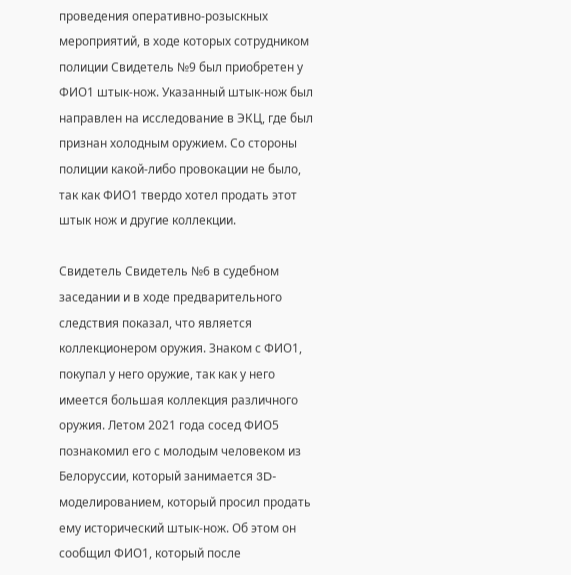проведения оперативно-розыскных мероприятий, в ходе которых сотрудником полиции Свидетель №9 был приобретен у ФИО1 штык-нож. Указанный штык-нож был направлен на исследование в ЭКЦ, где был признан холодным оружием. Со стороны полиции какой-либо провокации не было, так как ФИО1 твердо хотел продать этот штык нож и другие коллекции.

Свидетель Свидетель №6 в судебном заседании и в ходе предварительного следствия показал, что является коллекционером оружия. Знаком с ФИО1, покупал у него оружие, так как у него имеется большая коллекция различного оружия. Летом 2021 года сосед ФИО5 познакомил его с молодым человеком из Белоруссии, который занимается 3D-моделированием, который просил продать ему исторический штык-нож. Об этом он сообщил ФИО1, который после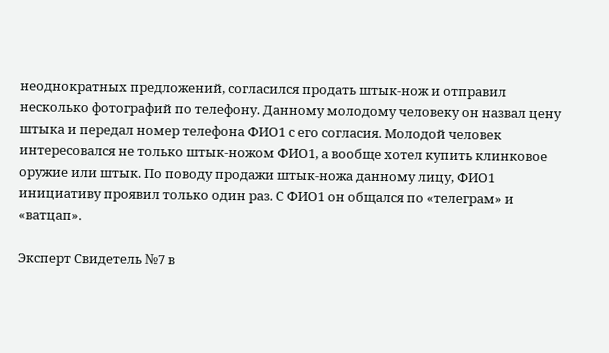неоднократных предложений, согласился продать штык-нож и отправил несколько фотографий по телефону. Данному молодому человеку он назвал цену штыка и передал номер телефона ФИО1 с его согласия. Молодой человек интересовался не только штык-ножом ФИО1, а вообще хотел купить клинковое оружие или штык. По поводу продажи штык-ножа данному лицу, ФИО1 инициативу проявил только один раз. С ФИО1 он общался по «телеграм» и «ватцап».

Эксперт Свидетель №7 в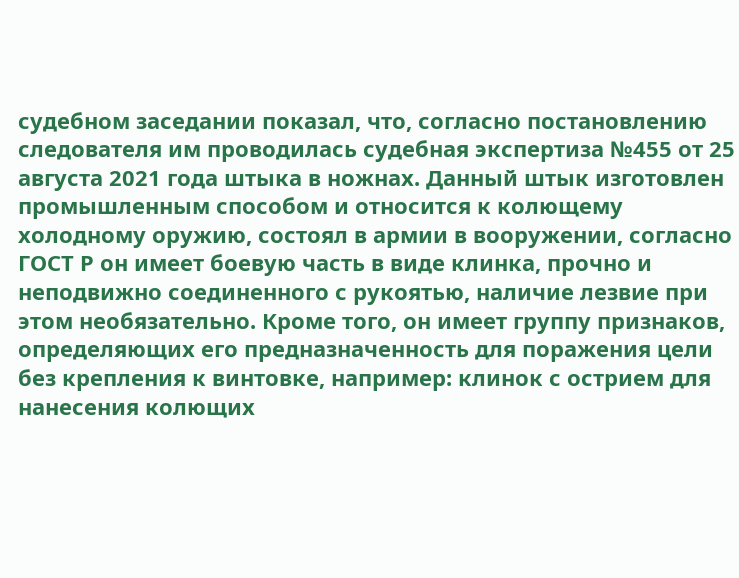судебном заседании показал, что, согласно постановлению следователя им проводилась судебная экспертиза №455 от 25 августа 2021 года штыка в ножнах. Данный штык изготовлен промышленным способом и относится к колющему холодному оружию, состоял в армии в вооружении, согласно ГОСТ Р он имеет боевую часть в виде клинка, прочно и неподвижно соединенного с рукоятью, наличие лезвие при этом необязательно. Кроме того, он имеет группу признаков, определяющих его предназначенность для поражения цели без крепления к винтовке, например: клинок с острием для нанесения колющих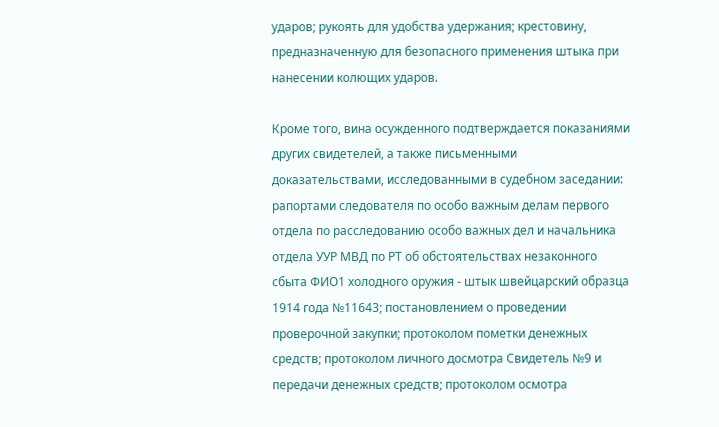ударов; рукоять для удобства удержания; крестовину, предназначенную для безопасного применения штыка при нанесении колющих ударов.

Кроме того, вина осужденного подтверждается показаниями других свидетелей, а также письменными доказательствами, исследованными в судебном заседании: рапортами следователя по особо важным делам первого отдела по расследованию особо важных дел и начальника отдела УУР МВД по РТ об обстоятельствах незаконного сбыта ФИО1 холодного оружия - штык швейцарский образца 1914 года №11643; постановлением о проведении проверочной закупки; протоколом пометки денежных средств; протоколом личного досмотра Свидетель №9 и передачи денежных средств; протоколом осмотра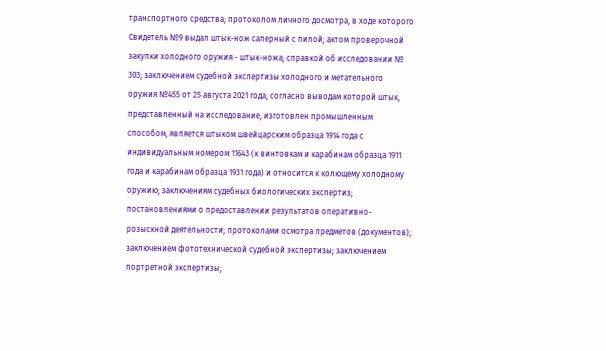транспортного средства; протоколом личного досмотра, в ходе которого Свидетель №9 выдал штык-нож саперный с пилой; актом проверочной закупки холодного оружия - штык-ножа; справкой об исследовании № 303; заключением судебной экспертизы холодного и метательного оружия №455 от 25 августа 2021 года, согласно выводам которой штык, представленный на исследование, изготовлен промышленным способом, является штыком швейцарским образца 1914 года с индивидуальным номером 11643 (к винтовкам и карабинам образца 1911 года и карабинам образца 1931 года) и относится к колющему холодному оружию; заключениям судебных биологических экспертиз; постановлениями о предоставлении результатов оперативно-розыскной деятельности; протоколами осмотра предметов (документов); заключением фототехнической судебной экспертизы; заключением портретной экспертизы;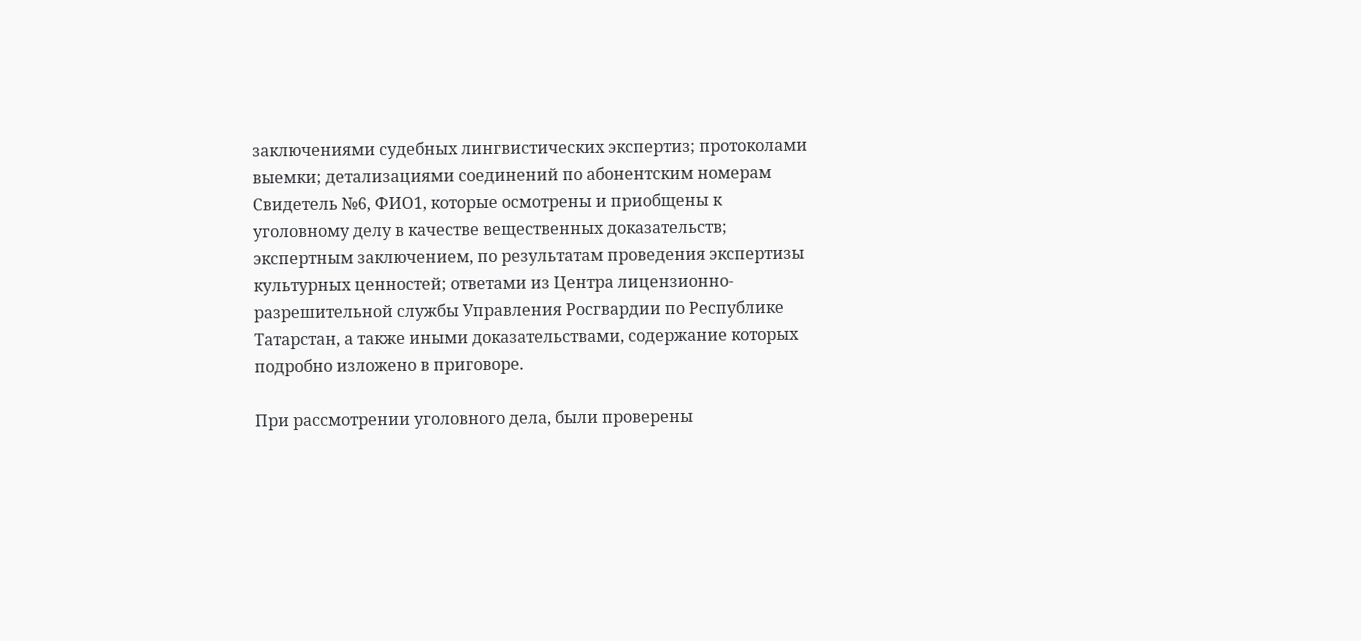заключениями судебных лингвистических экспертиз; протоколами выемки; детализациями соединений по абонентским номерам Свидетель №6, ФИО1, которые осмотрены и приобщены к уголовному делу в качестве вещественных доказательств; экспертным заключением, по результатам проведения экспертизы культурных ценностей; ответами из Центра лицензионно-разрешительной службы Управления Росгвардии по Республике Татарстан, а также иными доказательствами, содержание которых подробно изложено в приговоре.

При рассмотрении уголовного дела, были проверены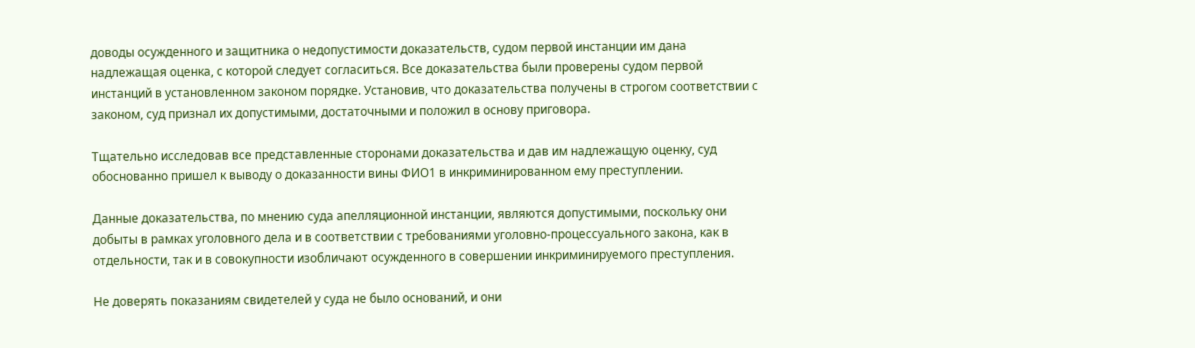доводы осужденного и защитника о недопустимости доказательств, судом первой инстанции им дана надлежащая оценка, с которой следует согласиться. Все доказательства были проверены судом первой инстанций в установленном законом порядке. Установив, что доказательства получены в строгом соответствии с законом, суд признал их допустимыми, достаточными и положил в основу приговора.

Тщательно исследовав все представленные сторонами доказательства и дав им надлежащую оценку, суд обоснованно пришел к выводу о доказанности вины ФИО1 в инкриминированном ему преступлении.

Данные доказательства, по мнению суда апелляционной инстанции, являются допустимыми, поскольку они добыты в рамках уголовного дела и в соответствии с требованиями уголовно-процессуального закона, как в отдельности, так и в совокупности изобличают осужденного в совершении инкриминируемого преступления.

Не доверять показаниям свидетелей у суда не было оснований, и они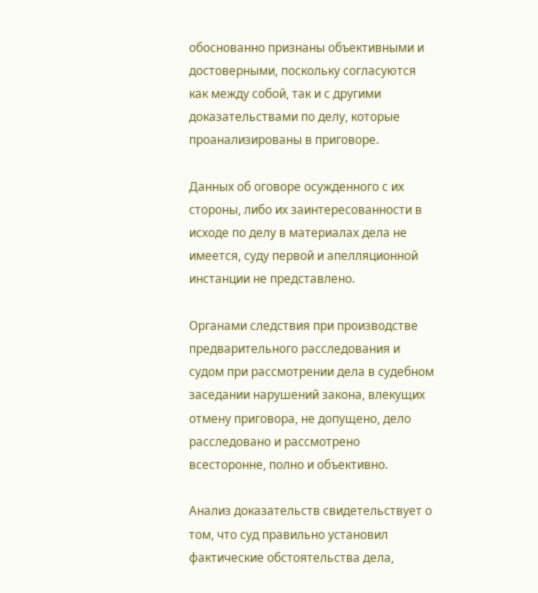обоснованно признаны объективными и достоверными, поскольку согласуются как между собой, так и с другими доказательствами по делу, которые проанализированы в приговоре.

Данных об оговоре осужденного с их стороны, либо их заинтересованности в исходе по делу в материалах дела не имеется, суду первой и апелляционной инстанции не представлено.

Органами следствия при производстве предварительного расследования и судом при рассмотрении дела в судебном заседании нарушений закона, влекущих отмену приговора, не допущено, дело расследовано и рассмотрено всесторонне, полно и объективно.

Анализ доказательств свидетельствует о том, что суд правильно установил фактические обстоятельства дела,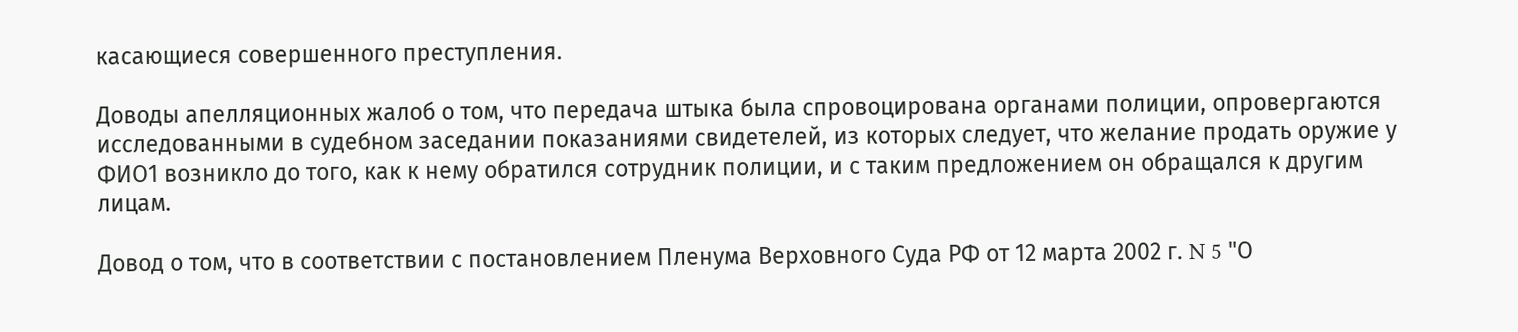касающиеся совершенного преступления.

Доводы апелляционных жалоб о том, что передача штыка была спровоцирована органами полиции, опровергаются исследованными в судебном заседании показаниями свидетелей, из которых следует, что желание продать оружие у ФИО1 возникло до того, как к нему обратился сотрудник полиции, и с таким предложением он обращался к другим лицам.

Довод о том, что в соответствии с постановлением Пленума Верховного Суда РФ от 12 марта 2002 г. N 5 "О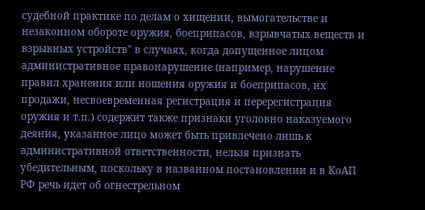судебной практике по делам о хищении, вымогательстве и незаконном обороте оружия, боеприпасов, взрывчатых веществ и взрывных устройств" в случаях, когда допущенное лицом административное правонарушение (например, нарушение правил хранения или ношения оружия и боеприпасов, их продажи, несвоевременная регистрация и перерегистрация оружия и т.п.) содержит также признаки уголовно наказуемого деяния, указанное лицо может быть привлечено лишь к административной ответственности, нельзя признать убедительным, поскольку в названном постановлении и в КоАП РФ речь идет об огнестрельном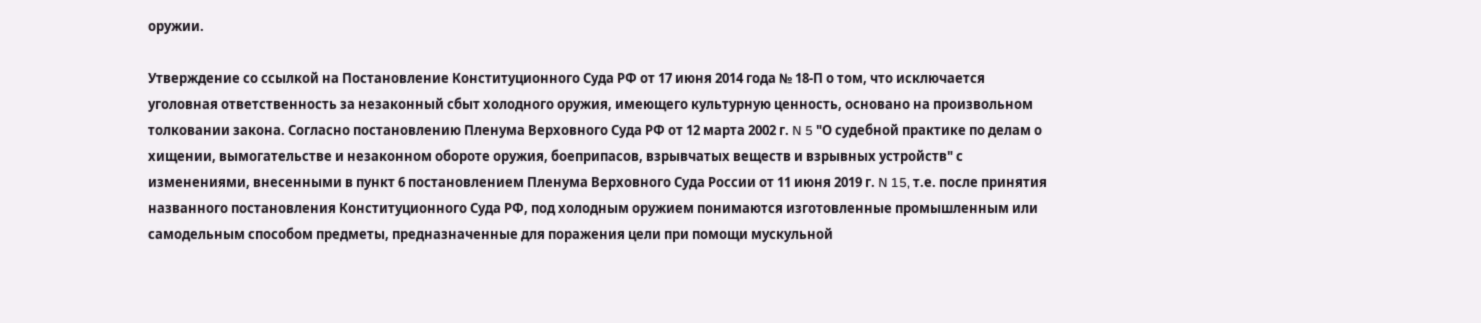оружии.

Утверждение со ссылкой на Постановление Конституционного Суда РФ от 17 июня 2014 года № 18-П о том, что исключается уголовная ответственность за незаконный сбыт холодного оружия, имеющего культурную ценность, основано на произвольном толковании закона. Согласно постановлению Пленума Верховного Суда РФ от 12 марта 2002 г. N 5 "О судебной практике по делам о хищении, вымогательстве и незаконном обороте оружия, боеприпасов, взрывчатых веществ и взрывных устройств" с изменениями, внесенными в пункт 6 постановлением Пленума Верховного Суда России от 11 июня 2019 г. N 15, т.е. после принятия названного постановления Конституционного Суда РФ, под холодным оружием понимаются изготовленные промышленным или самодельным способом предметы, предназначенные для поражения цели при помощи мускульной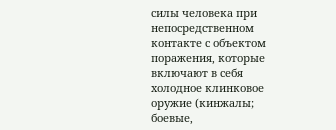силы человека при непосредственном контакте с объектом поражения, которые включают в себя холодное клинковое оружие (кинжалы; боевые,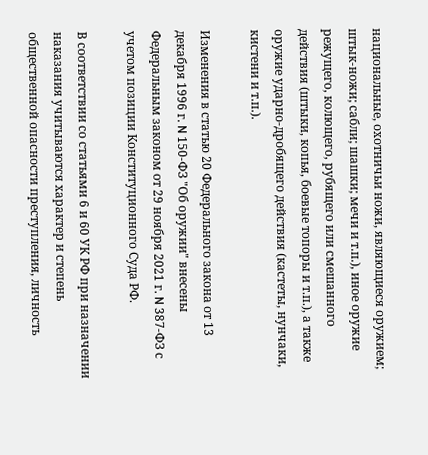национальные, охотничьи ножи, являющиеся оружием; штык-ножи; сабли; шашки; мечи и т.п.), иное оружие режущего, колющего, рубящего или смешанного действия (штыки, копья, боевые топоры и т.п.), а также оружие ударно-дробящего действия (кастеты, нунчаки, кистени и т.п.).

Изменения в статью 20 Федерального закона от 13 декабря 1996 г. N 150-ФЗ "Об оружии" внесены Федеральным законом от 29 ноября 2021 г. N 387-ФЗ с учетом позиции Конституционного Суда РФ.

В соответствии со статьями 6 и 60 УК РФ при назначении наказания учитываются характер и степень общественной опасности преступления, личность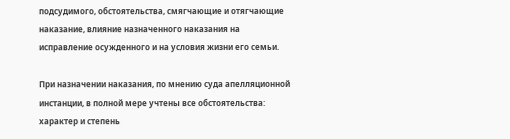подсудимого, обстоятельства, смягчающие и отягчающие наказание, влияние назначенного наказания на исправление осужденного и на условия жизни его семьи.

При назначении наказания, по мнению суда апелляционной инстанции, в полной мере учтены все обстоятельства: характер и степень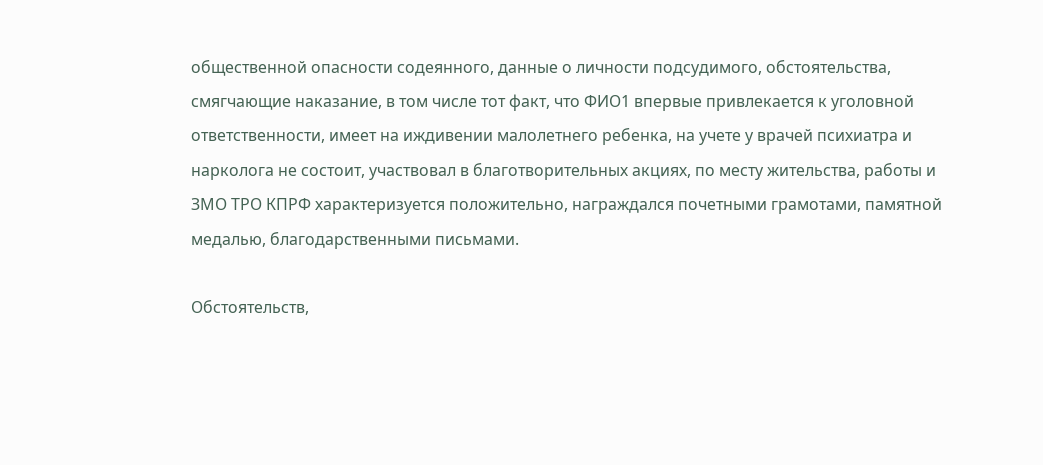общественной опасности содеянного, данные о личности подсудимого, обстоятельства, смягчающие наказание, в том числе тот факт, что ФИО1 впервые привлекается к уголовной ответственности, имеет на иждивении малолетнего ребенка, на учете у врачей психиатра и нарколога не состоит, участвовал в благотворительных акциях, по месту жительства, работы и ЗМО ТРО КПРФ характеризуется положительно, награждался почетными грамотами, памятной медалью, благодарственными письмами.

Обстоятельств,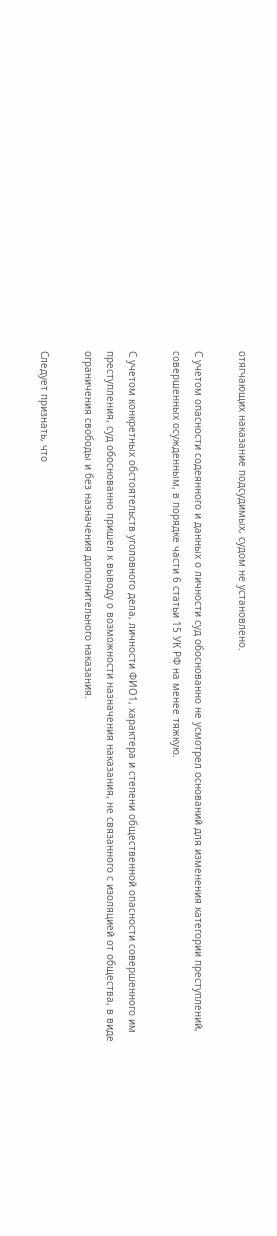отягчающих наказание подсудимых, судом не установлено.

С учетом опасности содеянного и данных о личности суд обоснованно не усмотрел оснований для изменения категории преступлений, совершенных осужденным, в порядке части 6 статьи 15 УК РФ на менее тяжкую.

С учетом конкретных обстоятельств уголовного дела, личности ФИО1, характера и степени общественной опасности совершенного им преступления, суд обоснованно пришел к выводу о возможности назначения наказания, не связанного с изоляцией от общества, в виде ограничения свободы и без назначения дополнительного наказания.

Следует признать, что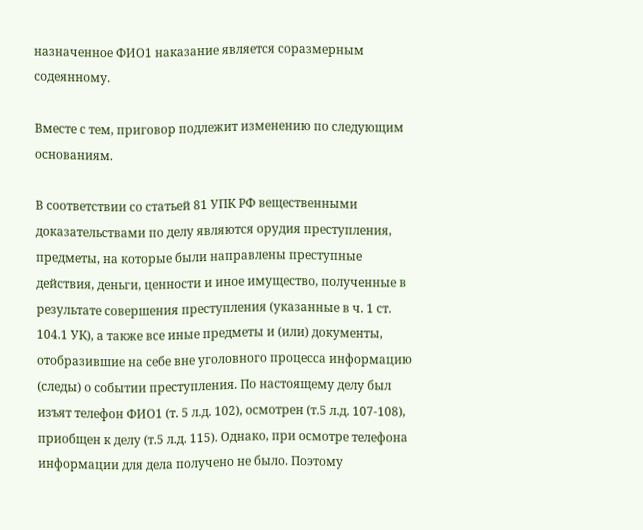назначенное ФИО1 наказание является соразмерным содеянному.

Вместе с тем, приговор подлежит изменению по следующим основаниям.

В соответствии со статьей 81 УПК РФ вещественными доказательствами по делу являются орудия преступления, предметы, на которые были направлены преступные действия, деньги, ценности и иное имущество, полученные в результате совершения преступления (указанные в ч. 1 ст. 104.1 УК), а также все иные предметы и (или) документы, отобразившие на себе вне уголовного процесса информацию (следы) о событии преступления. По настоящему делу был изъят телефон ФИО1 (т. 5 л.д. 102), осмотрен (т.5 л.д. 107-108), приобщен к делу (т.5 л.д. 115). Однако, при осмотре телефона информации для дела получено не было. Поэтому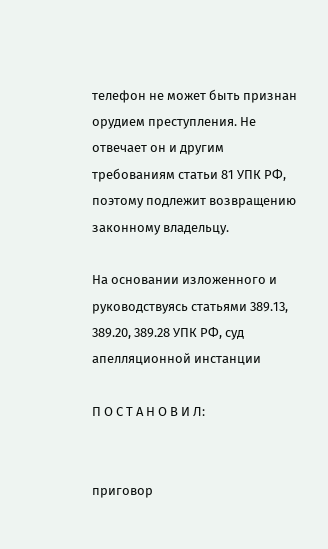телефон не может быть признан орудием преступления. Не отвечает он и другим требованиям статьи 81 УПК РФ, поэтому подлежит возвращению законному владельцу.

На основании изложенного и руководствуясь статьями 389.13, 389.20, 389.28 УПК РФ, суд апелляционной инстанции

П О С Т А Н О В И Л:


приговор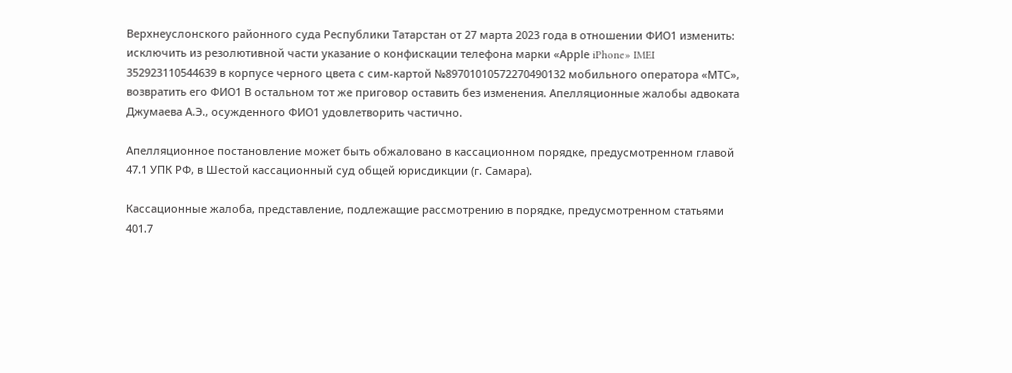Верхнеуслонского районного суда Республики Татарстан от 27 марта 2023 года в отношении ФИО1 изменить: исключить из резолютивной части указание о конфискации телефона марки «Аррlе iPhone» IMEI 352923110544639 в корпусе черного цвета с сим-картой №89701010572270490132 мобильного оператора «МТС», возвратить его ФИО1 В остальном тот же приговор оставить без изменения. Апелляционные жалобы адвоката Джумаева А.Э., осужденного ФИО1 удовлетворить частично.

Апелляционное постановление может быть обжаловано в кассационном порядке, предусмотренном главой 47.1 УПК РФ, в Шестой кассационный суд общей юрисдикции (г. Самара).

Кассационные жалоба, представление, подлежащие рассмотрению в порядке, предусмотренном статьями 401.7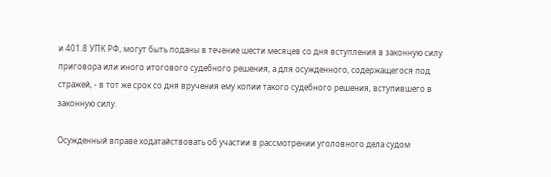и 401.8 УПК РФ, могут быть поданы в течение шести месяцев со дня вступления в законную силу приговора или иного итогового судебного решения, а для осужденного, содержащегося под стражей, - в тот же срок со дня вручения ему копии такого судебного решения, вступившего в законную силу.

Осужденный вправе ходатайствовать об участии в рассмотрении уголовного дела судом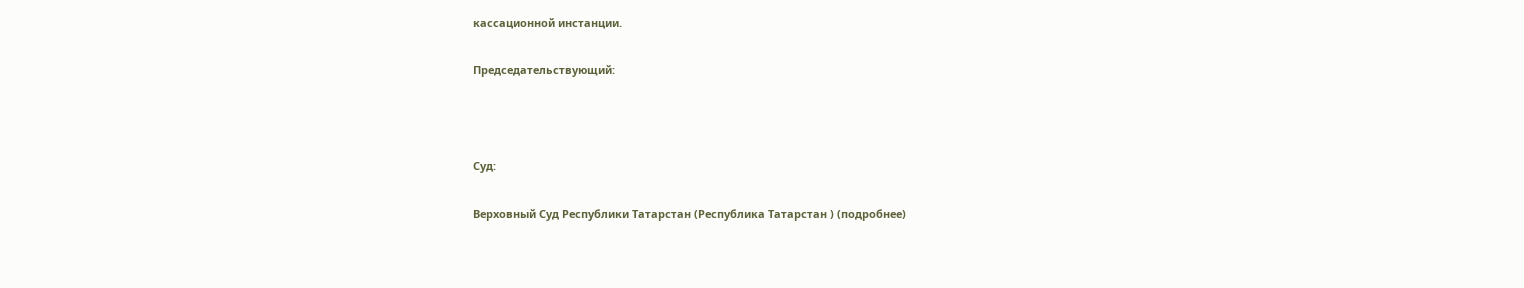кассационной инстанции.

Председательствующий:



Суд:

Верховный Суд Республики Татарстан (Республика Татарстан ) (подробнее)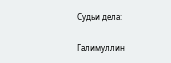Судьи дела:

Галимуллин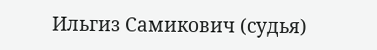Ильгиз Самикович (судья)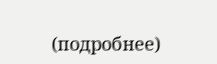(подробнее)